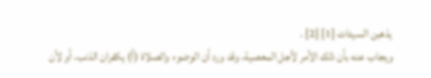يذهبن السيئات [1] [2] .
ويجاب عنه بأن ذلك الأمر لأجل المعصية، وقد ورد أن الوضوء والصلاة (أ) يكفران الذنب، أو لأن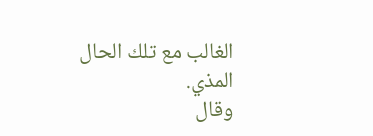الغالب مع تلك الحال المذي.
وقال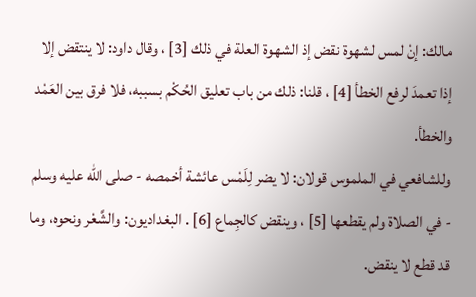مالك: إنْ لمس لشهوة نقض إذ الشهوة العلة في ذلك [3] ، وقال داود: لا ينتقض إلا إذا تعمدَ لرفع الخطأ [4] ، قلنا: ذلك من باب تعليق الحُكْم بسببه، فلا فرق بين العَمْد والخطأ.
وللشافعي في الملموس قولان: لا يضر لِلَمْس عائشة أخمصه - صلى الله عليه وسلم - في الصلاة ولم يقطعها [5] ، وينقض كالجِماع [6] . البغداديون: والشَّعْر ونحوه، وما قد قطع لا ينقض.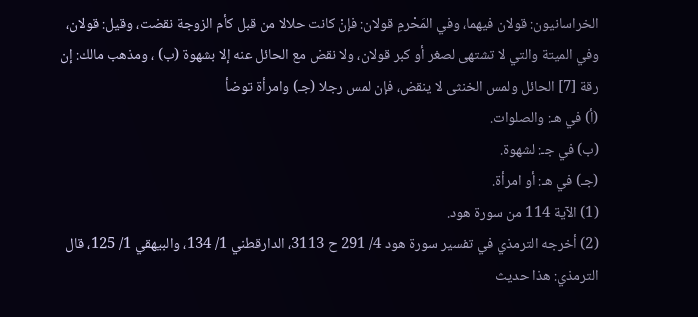الخراسانيون: قولان فيهما، وفي المَحْرمِ قولان: فإنْ كانت حلالا من قبل كأم الزوجة نقضت، وقيل: قولان، وفي الميتة والتي لا تشتهى لصغر أو كبر قولان، ولا نقض مع الحائل عنه إلا بشهوة (ب) ، ومذهب مالك: إن رقة [7] الحائل ولمس الخنثى لا ينقض، فإن لمس رجلا (جـ) وامرأة توضأ
(أ) في هـ: والصلوات.
(ب) في جـ: لشهوة.
(جـ) في هـ: أو امرأة.
(1) الآية 114 من سورة هود.
(2) أخرجه الترمذي في تفسير سورة هود 4/ 291 ح 3113، الدارقطني 1/ 134، والبيهقي 1/ 125، قال الترمذي: هذا حديث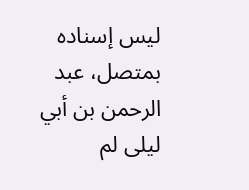ليس إسناده بمتصل، عبد الرحمن بن أبي ليلى لم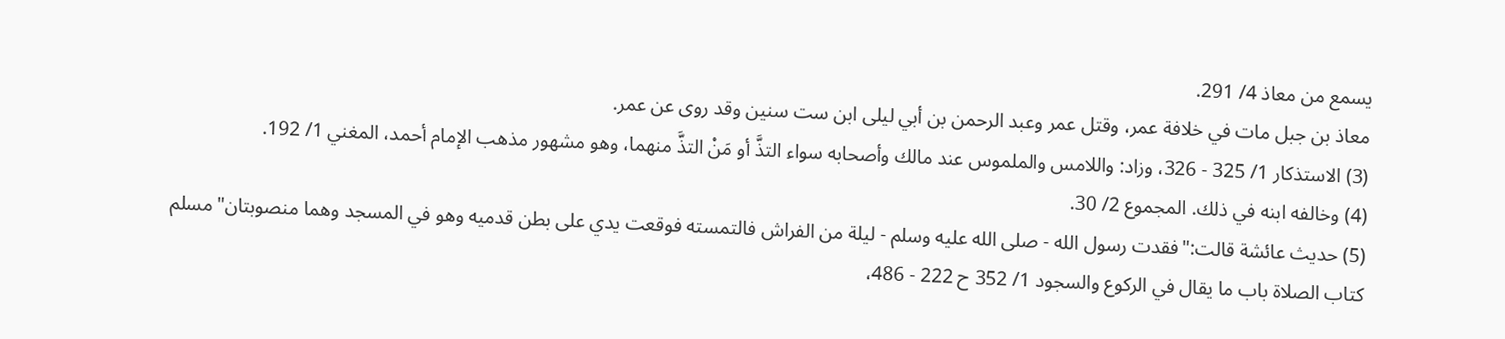يسمع من معاذ 4/ 291.
معاذ بن جبل مات في خلافة عمر، وقتل عمر وعبد الرحمن بن أبي ليلى ابن ست سنين وقد روى عن عمر.
(3) الاستذكار 1/ 325 - 326، وزاد: واللامس والملموس عند مالك وأصحابه سواء التذَّ أو مَنْ التذَّ منهما، وهو مشهور مذهب الإمام أحمد، المغني 1/ 192.
(4) وخالفه ابنه في ذلك. المجموع 2/ 30.
(5) حديث عائشة قالت:"فقدت رسول الله - صلى الله عليه وسلم - ليلة من الفراش فالتمسته فوقعت يدي على بطن قدميه وهو في المسجد وهما منصوبتان"مسلم كتاب الصلاة باب ما يقال في الركوع والسجود 1/ 352 ح 222 - 486،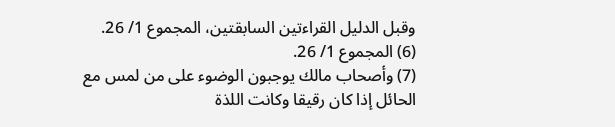وقبل الدليل القراءتين السابقتين، المجموع 1/ 26.
(6) المجموع 1/ 26.
(7) وأصحاب مالك يوجبون الوضوء على من لمس مع الحائل إذا كان رقيقا وكانت اللذة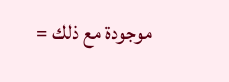موجودة مع ذلك =